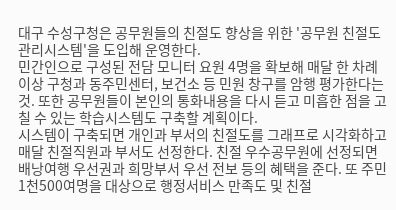대구 수성구청은 공무원들의 친절도 향상을 위한 '공무원 친절도 관리시스템'을 도입해 운영한다.
민간인으로 구성된 전담 모니터 요원 4명을 확보해 매달 한 차례 이상 구청과 동주민센터, 보건소 등 민원 창구를 암행 평가한다는 것. 또한 공무원들이 본인의 통화내용을 다시 듣고 미흡한 점을 고칠 수 있는 학습시스템도 구축할 계획이다.
시스템이 구축되면 개인과 부서의 친절도를 그래프로 시각화하고 매달 친절직원과 부서도 선정한다. 친절 우수공무원에 선정되면 배낭여행 우선권과 희망부서 우선 전보 등의 혜택을 준다. 또 주민 1천500여명을 대상으로 행정서비스 만족도 및 친절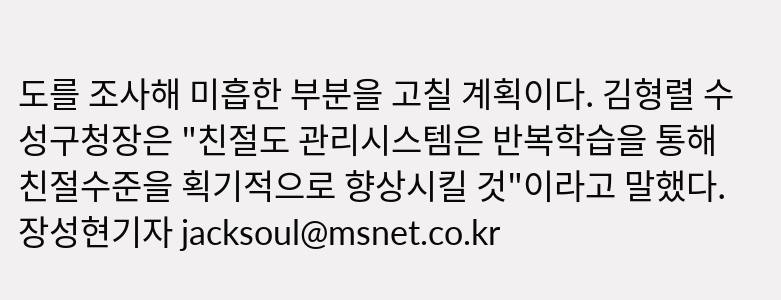도를 조사해 미흡한 부분을 고칠 계획이다. 김형렬 수성구청장은 "친절도 관리시스템은 반복학습을 통해 친절수준을 획기적으로 향상시킬 것"이라고 말했다.
장성현기자 jacksoul@msnet.co.kr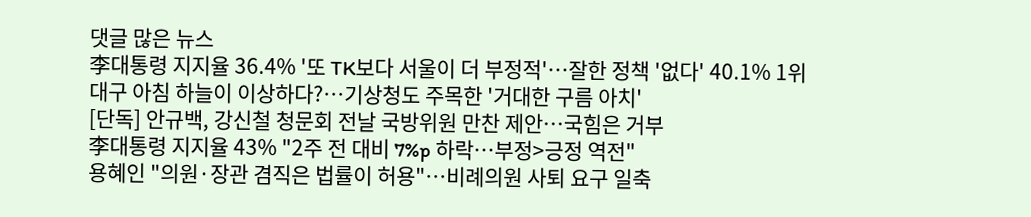댓글 많은 뉴스
李대통령 지지율 36.4% '또 TK보다 서울이 더 부정적'…잘한 정책 '없다' 40.1% 1위
대구 아침 하늘이 이상하다?…기상청도 주목한 '거대한 구름 아치'
[단독] 안규백, 강신철 청문회 전날 국방위원 만찬 제안…국힘은 거부
李대통령 지지율 43% "2주 전 대비 7%p 하락…부정>긍정 역전"
용혜인 "의원·장관 겸직은 법률이 허용"…비례의원 사퇴 요구 일축